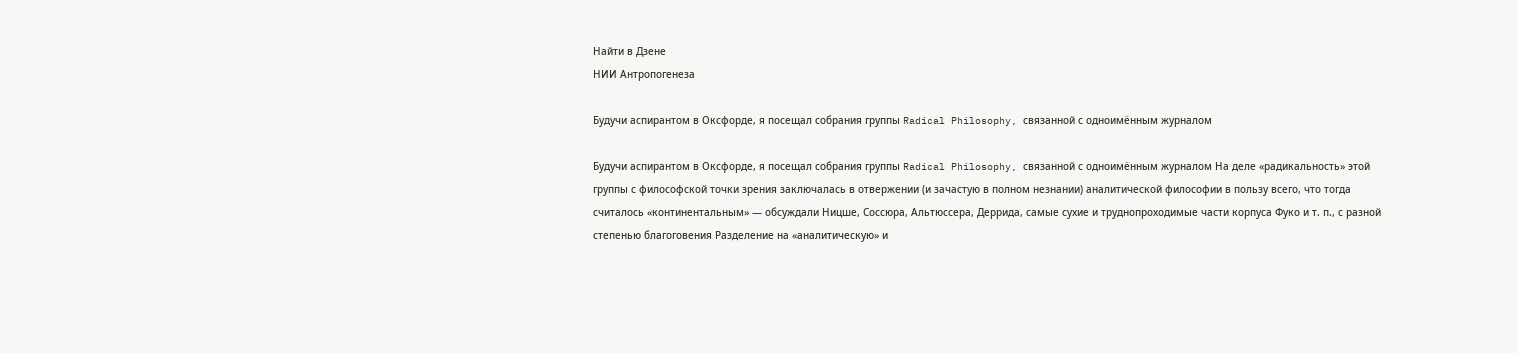Найти в Дзене
НИИ Антропогенеза

Будучи аспирантом в Оксфорде, я посещал собрания группы Radical Philosophy, связанной с одноимённым журналом

Будучи аспирантом в Оксфорде, я посещал собрания группы Radical Philosophy, связанной с одноимённым журналом На деле «радикальность» этой группы с философской точки зрения заключалась в отвержении (и зачастую в полном незнании) аналитической философии в пользу всего, что тогда считалось «континентальным» — обсуждали Ницше, Соссюра, Альтюссера, Деррида, самые сухие и труднопроходимые части корпуса Фуко и т. п., с разной степенью благоговения Разделение на «аналитическую» и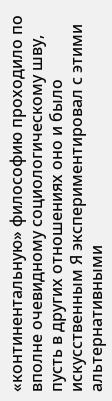«континентальную» философию проходило по вполне очевидному социологическому шву, пусть в других отношениях оно и было искусственным Я экспериментировал с этими альтернативными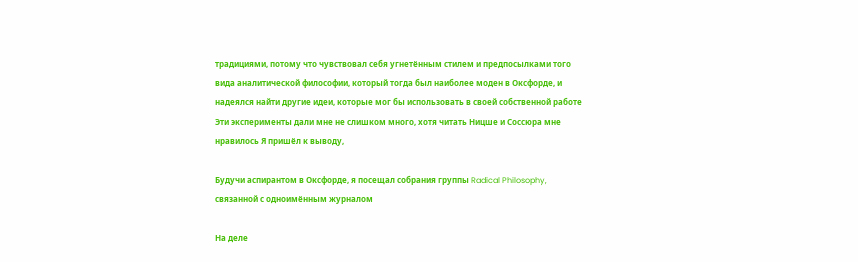традициями, потому что чувствовал себя угнетённым стилем и предпосылками того вида аналитической философии, который тогда был наиболее моден в Оксфорде, и надеялся найти другие идеи, которые мог бы использовать в своей собственной работе Эти эксперименты дали мне не слишком много, хотя читать Ницше и Соссюра мне нравилось Я пришёл к выводу,

Будучи аспирантом в Оксфорде, я посещал собрания группы Radical Philosophy, связанной с одноимённым журналом

На деле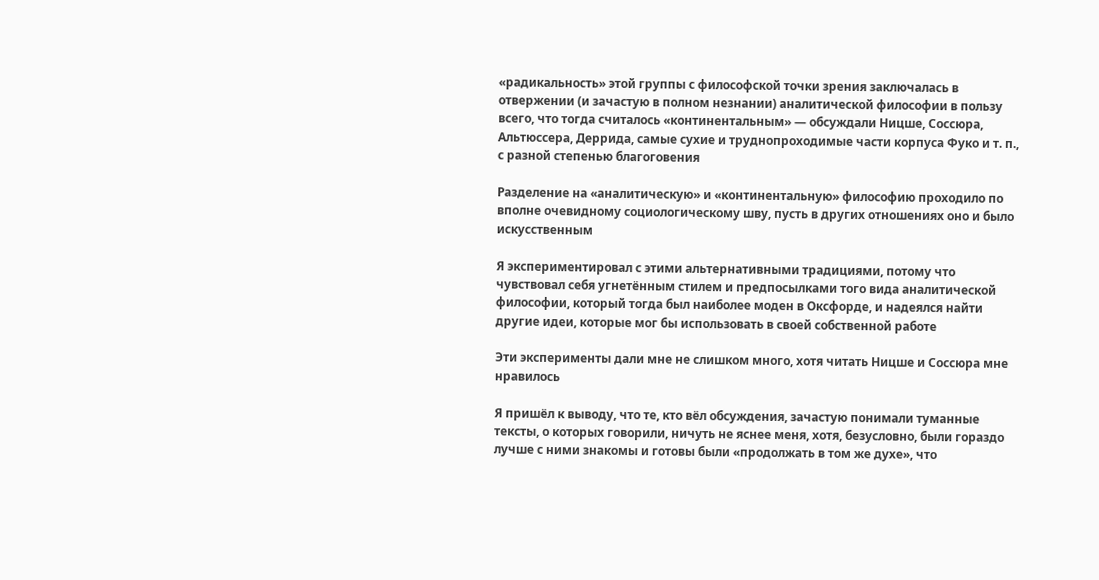«радикальность» этой группы с философской точки зрения заключалась в отвержении (и зачастую в полном незнании) аналитической философии в пользу всего, что тогда считалось «континентальным» — обсуждали Ницше, Соссюра, Альтюссера, Деррида, самые сухие и труднопроходимые части корпуса Фуко и т. п., с разной степенью благоговения

Разделение на «аналитическую» и «континентальную» философию проходило по вполне очевидному социологическому шву, пусть в других отношениях оно и было искусственным

Я экспериментировал с этими альтернативными традициями, потому что чувствовал себя угнетённым стилем и предпосылками того вида аналитической философии, который тогда был наиболее моден в Оксфорде, и надеялся найти другие идеи, которые мог бы использовать в своей собственной работе

Эти эксперименты дали мне не слишком много, хотя читать Ницше и Соссюра мне нравилось

Я пришёл к выводу, что те, кто вёл обсуждения, зачастую понимали туманные тексты, о которых говорили, ничуть не яснее меня, хотя, безусловно, были гораздо лучше с ними знакомы и готовы были «продолжать в том же духе», что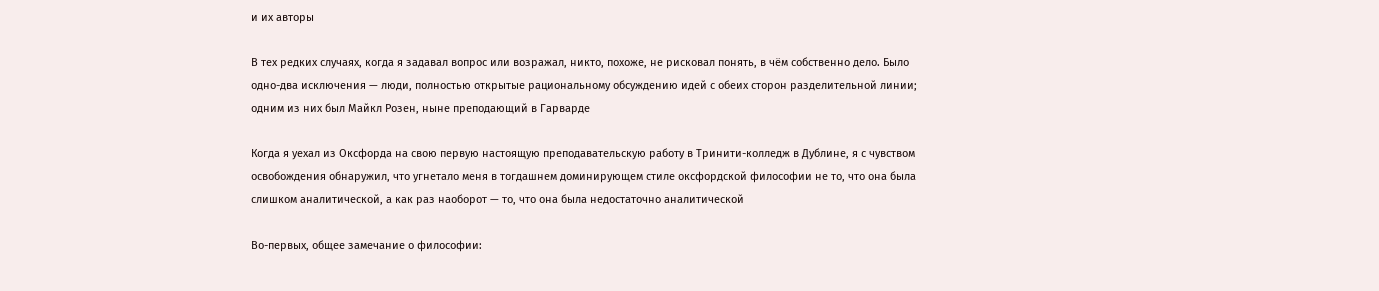и их авторы

В тех редких случаях, когда я задавал вопрос или возражал, никто, похоже, не рисковал понять, в чём собственно дело. Было одно-два исключения — люди, полностью открытые рациональному обсуждению идей с обеих сторон разделительной линии; одним из них был Майкл Розен, ныне преподающий в Гарварде

Когда я уехал из Оксфорда на свою первую настоящую преподавательскую работу в Тринити-колледж в Дублине, я с чувством освобождения обнаружил, что угнетало меня в тогдашнем доминирующем стиле оксфордской философии не то, что она была слишком аналитической, а как раз наоборот — то, что она была недостаточно аналитической

Во-первых, общее замечание о философии: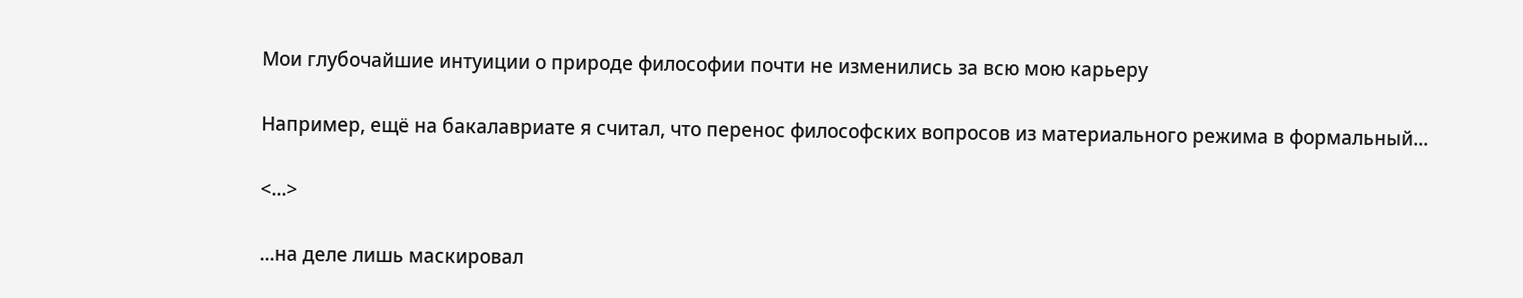Мои глубочайшие интуиции о природе философии почти не изменились за всю мою карьеру

Например, ещё на бакалавриате я считал, что перенос философских вопросов из материального режима в формальный...

<...>

...на деле лишь маскировал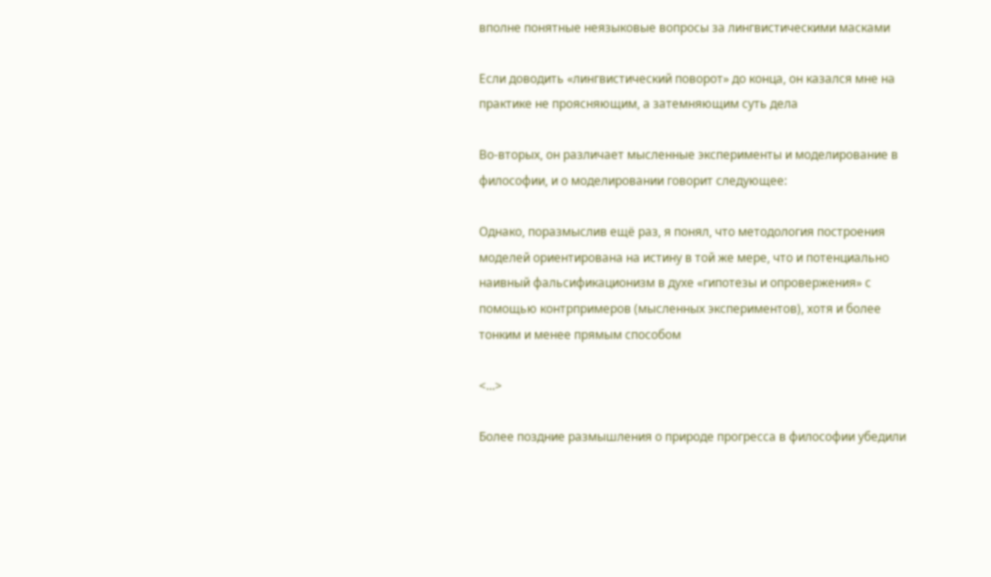вполне понятные неязыковые вопросы за лингвистическими масками

Если доводить «лингвистический поворот» до конца, он казался мне на практике не проясняющим, а затемняющим суть дела

Во-вторых, он различает мысленные эксперименты и моделирование в философии, и о моделировании говорит следующее:

Однако, поразмыслив ещё раз, я понял, что методология построения моделей ориентирована на истину в той же мере, что и потенциально наивный фальсификационизм в духе «гипотезы и опровержения» с помощью контрпримеров (мысленных экспериментов), хотя и более тонким и менее прямым способом

<...>

Более поздние размышления о природе прогресса в философии убедили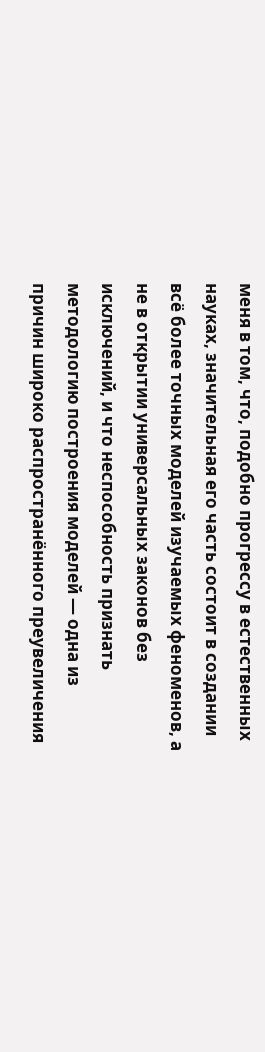меня в том, что, подобно прогрессу в естественных науках, значительная его часть состоит в создании всё более точных моделей изучаемых феноменов, а не в открытии универсальных законов без исключений, и что неспособность признать методологию построения моделей — одна из причин широко распространённого преувеличения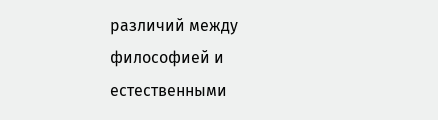различий между философией и естественными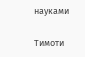науками

Тимоти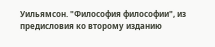Уильямсон. "Философия философии", из предисловия ко второму изданию